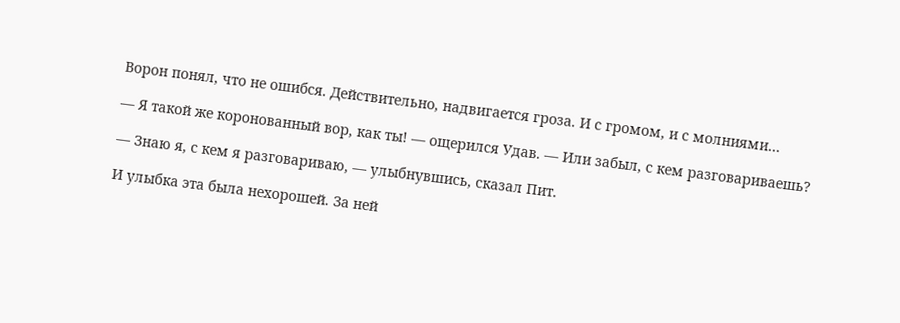Ворон понял, что не ошибся. Действительно, надвигается гроза. И с громом, и с молниями…

— Я такой же коронованный вор, как ты! — ощерился Удав. — Или забыл, с кем разговариваешь?

— Знаю я, с кем я разговариваю, — улыбнувшись, сказал Пит.

И улыбка эта была нехорошей. За ней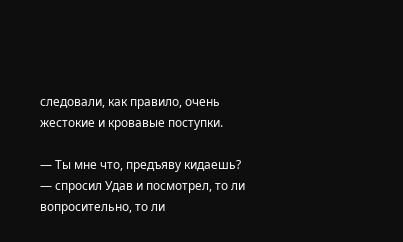следовали, как правило, очень жестокие и кровавые поступки.

— Ты мне что, предъяву кидаешь? — спросил Удав и посмотрел, то ли вопросительно, то ли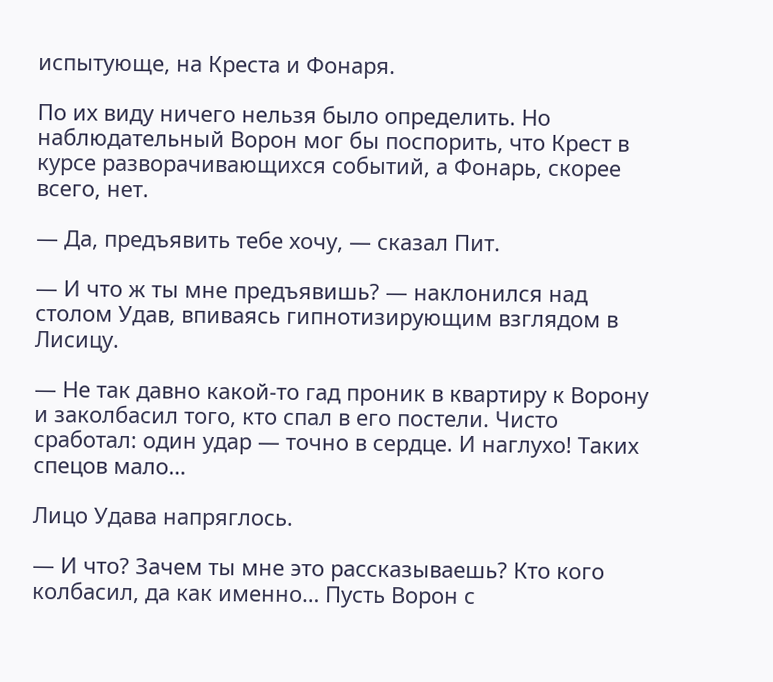испытующе, на Креста и Фонаря.

По их виду ничего нельзя было определить. Но наблюдательный Ворон мог бы поспорить, что Крест в курсе разворачивающихся событий, а Фонарь, скорее всего, нет.

— Да, предъявить тебе хочу, — сказал Пит.

— И что ж ты мне предъявишь? — наклонился над столом Удав, впиваясь гипнотизирующим взглядом в Лисицу.

— Не так давно какой-то гад проник в квартиру к Ворону и заколбасил того, кто спал в его постели. Чисто сработал: один удар — точно в сердце. И наглухо! Таких спецов мало…

Лицо Удава напряглось.

— И что? Зачем ты мне это рассказываешь? Кто кого колбасил, да как именно… Пусть Ворон с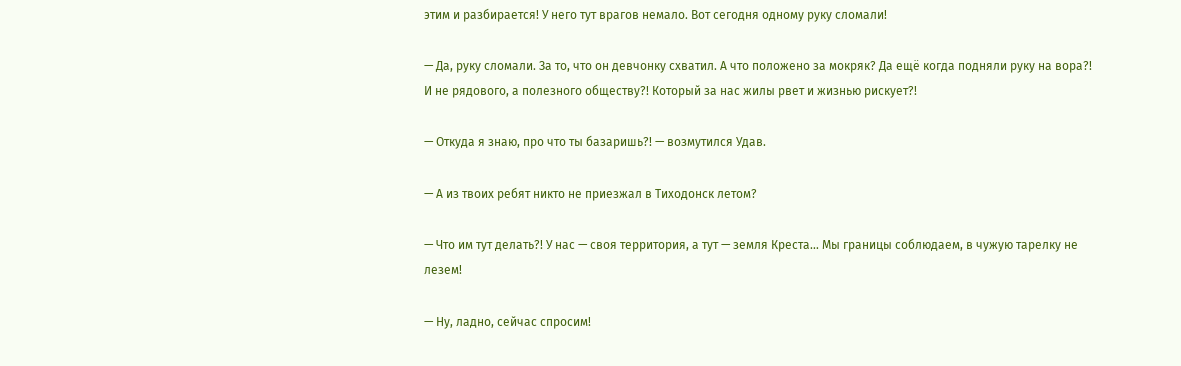этим и разбирается! У него тут врагов немало. Вот сегодня одному руку сломали!

— Да, руку сломали. За то, что он девчонку схватил. А что положено за мокряк? Да ещё когда подняли руку на вора?! И не рядового, а полезного обществу?! Который за нас жилы рвет и жизнью рискует?!

— Откуда я знаю, про что ты базаришь?! — возмутился Удав.

— А из твоих ребят никто не приезжал в Тиходонск летом?

— Что им тут делать?! У нас — своя территория, а тут — земля Креста… Мы границы соблюдаем, в чужую тарелку не лезем!

— Ну, ладно, сейчас спросим!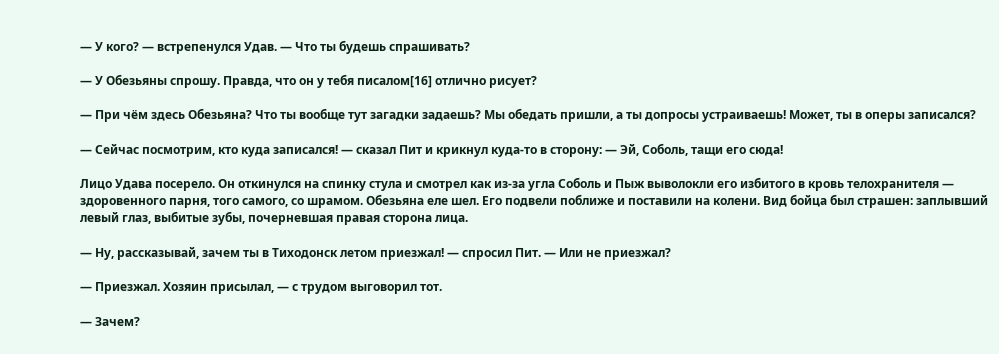— У кого? — встрепенулся Удав. — Что ты будешь спрашивать?

— У Обезьяны спрошу. Правда, что он у тебя писалом[16] отлично рисует?

— При чём здесь Обезьяна? Что ты вообще тут загадки задаешь? Мы обедать пришли, а ты допросы устраиваешь! Может, ты в оперы записался?

— Сейчас посмотрим, кто куда записался! — сказал Пит и крикнул куда-то в сторону: — Эй, Соболь, тащи его сюда!

Лицо Удава посерело. Он откинулся на спинку стула и смотрел как из-за угла Соболь и Пыж выволокли его избитого в кровь телохранителя — здоровенного парня, того самого, со шрамом. Обезьяна еле шел. Его подвели поближе и поставили на колени. Вид бойца был страшен: заплывший левый глаз, выбитые зубы, почерневшая правая сторона лица.

— Ну, рассказывай, зачем ты в Тиходонск летом приезжал! — спросил Пит. — Или не приезжал?

— Приезжал. Хозяин присылал, — с трудом выговорил тот.

— Зачем?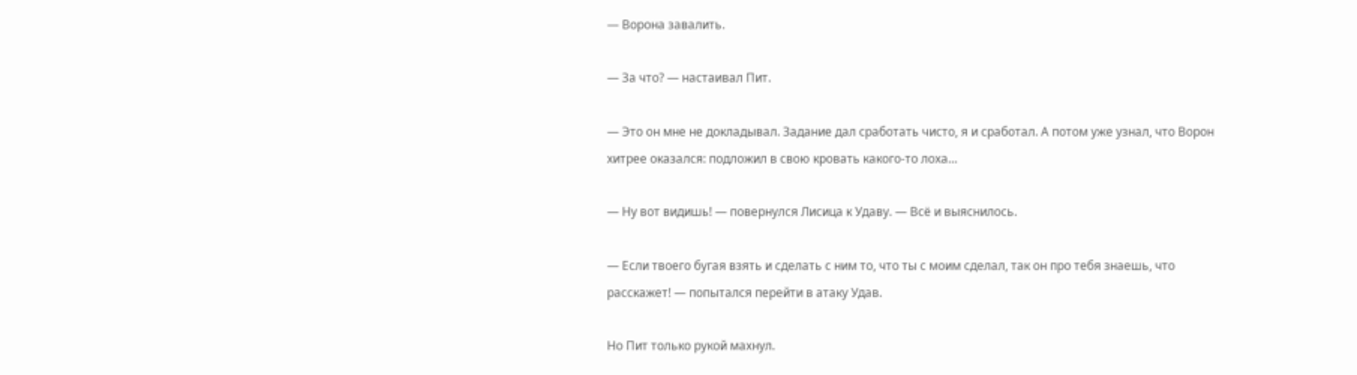— Ворона завалить.

— За что? — настаивал Пит.

— Это он мне не докладывал. Задание дал сработать чисто, я и сработал. А потом уже узнал, что Ворон хитрее оказался: подложил в свою кровать какого-то лоха…

— Ну вот видишь! — повернулся Лисица к Удаву. — Всё и выяснилось.

— Если твоего бугая взять и сделать с ним то, что ты с моим сделал, так он про тебя знаешь, что расскажет! — попытался перейти в атаку Удав.

Но Пит только рукой махнул.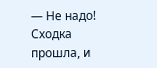— Не надо! Сходка прошла, и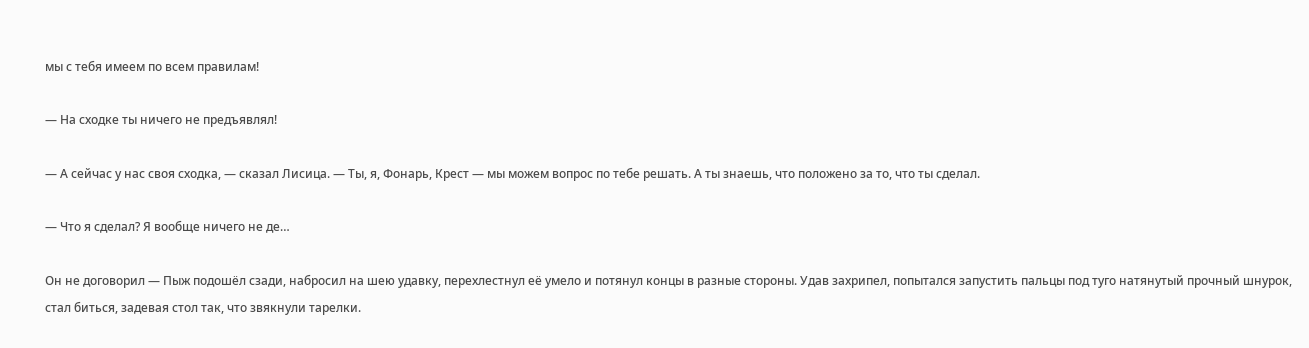мы с тебя имеем по всем правилам!

— На сходке ты ничего не предъявлял!

— А сейчас у нас своя сходка, — сказал Лисица. — Ты, я, Фонарь, Крест — мы можем вопрос по тебе решать. А ты знаешь, что положено за то, что ты сделал.

— Что я сделал? Я вообще ничего не де…

Он не договорил — Пыж подошёл сзади, набросил на шею удавку, перехлестнул её умело и потянул концы в разные стороны. Удав захрипел, попытался запустить пальцы под туго натянутый прочный шнурок, стал биться, задевая стол так, что звякнули тарелки.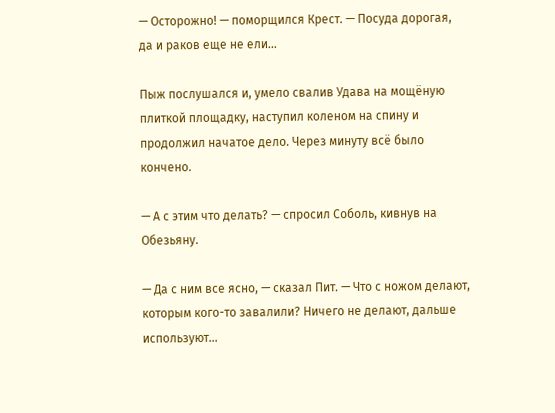— Осторожно! — поморщился Крест. — Посуда дорогая, да и раков еще не ели…

Пыж послушался и, умело свалив Удава на мощёную плиткой площадку, наступил коленом на спину и продолжил начатое дело. Через минуту всё было кончено.

— А с этим что делать? — спросил Соболь, кивнув на Обезьяну.

— Да с ним все ясно, — сказал Пит. — Что с ножом делают, которым кого-то завалили? Ничего не делают, дальше используют…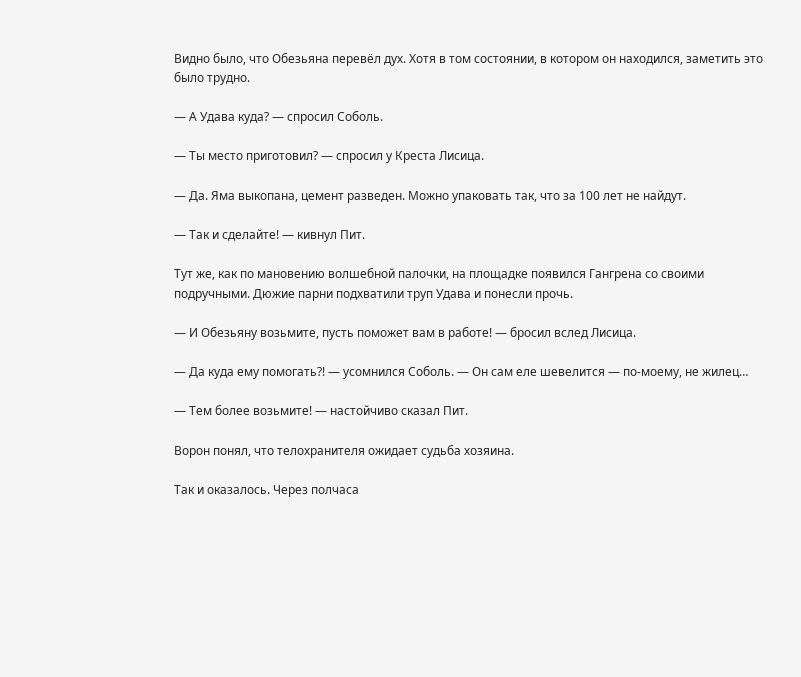Видно было, что Обезьяна перевёл дух. Хотя в том состоянии, в котором он находился, заметить это было трудно.

— А Удава куда? — спросил Соболь.

— Ты место приготовил? — спросил у Креста Лисица.

— Да. Яма выкопана, цемент разведен. Можно упаковать так, что за 100 лет не найдут.

— Так и сделайте! — кивнул Пит.

Тут же, как по мановению волшебной палочки, на площадке появился Гангрена со своими подручными. Дюжие парни подхватили труп Удава и понесли прочь.

— И Обезьяну возьмите, пусть поможет вам в работе! — бросил вслед Лисица.

— Да куда ему помогать?! — усомнился Соболь. — Он сам еле шевелится — по-моему, не жилец…

— Тем более возьмите! — настойчиво сказал Пит.

Ворон понял, что телохранителя ожидает судьба хозяина.

Так и оказалось. Через полчаса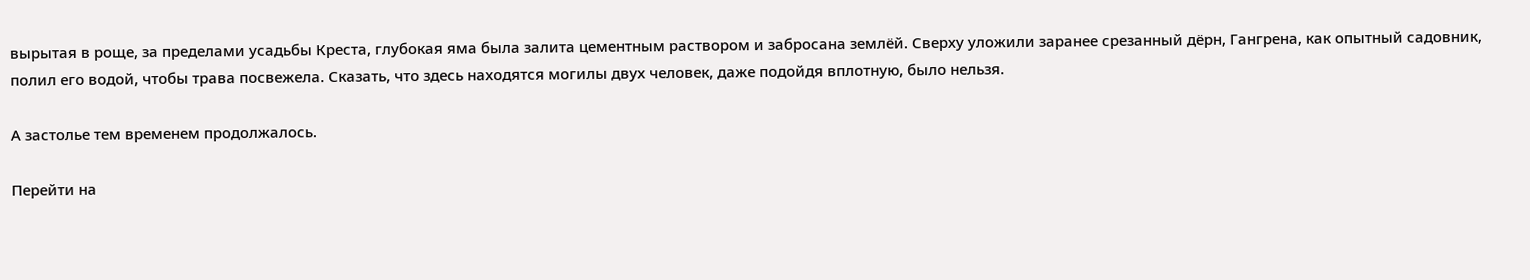вырытая в роще, за пределами усадьбы Креста, глубокая яма была залита цементным раствором и забросана землёй. Сверху уложили заранее срезанный дёрн, Гангрена, как опытный садовник, полил его водой, чтобы трава посвежела. Сказать, что здесь находятся могилы двух человек, даже подойдя вплотную, было нельзя.

А застолье тем временем продолжалось.

Перейти на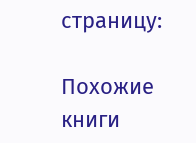страницу:

Похожие книги